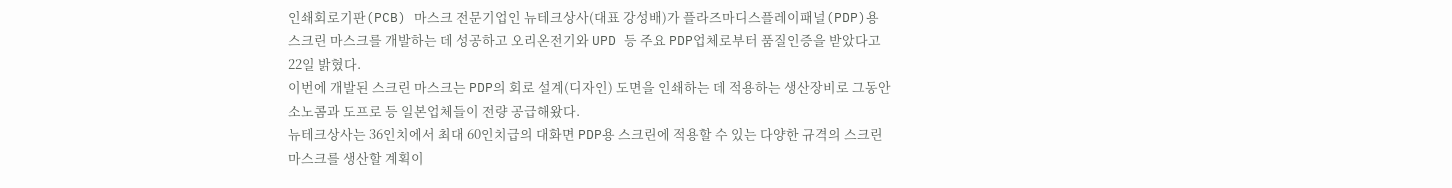인쇄회로기판(PCB) 마스크 전문기업인 뉴테크상사(대표 강성배)가 플라즈마디스플레이패널(PDP)용 스크린 마스크를 개발하는 데 성공하고 오리온전기와 UPD 등 주요 PDP업체로부터 품질인증을 받았다고 22일 밝혔다.
이번에 개발된 스크린 마스크는 PDP의 회로 설계(디자인) 도면을 인쇄하는 데 적용하는 생산장비로 그동안 소노콤과 도프로 등 일본업체들이 전량 공급해왔다.
뉴테크상사는 36인치에서 최대 60인치급의 대화면 PDP용 스크린에 적용할 수 있는 다양한 규격의 스크린 마스크를 생산할 계획이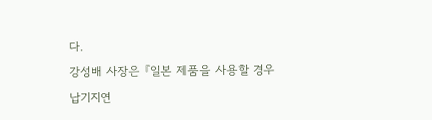다.
강성배 사장은 『일본 제품을 사용할 경우 납기지연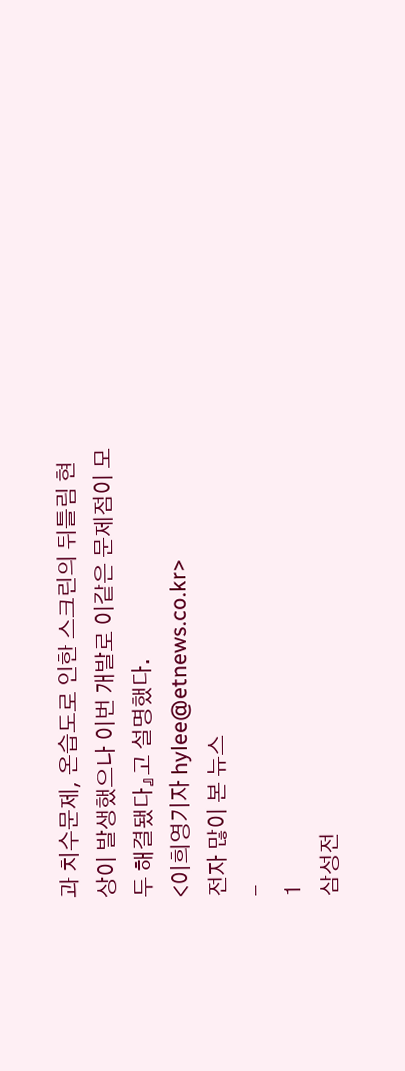과 치수문제, 온습도로 인한 스크린의 뒤틀림 현상이 발생했으나 이번 개발로 이같은 문제점이 모두 해결됐다』고 설명했다.
<이희영기자 hylee@etnews.co.kr>
전자 많이 본 뉴스
-
1
삼성전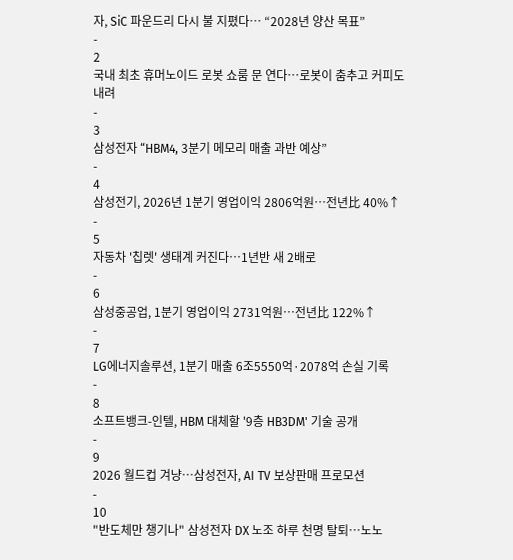자, SiC 파운드리 다시 불 지폈다… “2028년 양산 목표”
-
2
국내 최초 휴머노이드 로봇 쇼룸 문 연다…로봇이 춤추고 커피도 내려
-
3
삼성전자 “HBM4, 3분기 메모리 매출 과반 예상”
-
4
삼성전기, 2026년 1분기 영업이익 2806억원…전년比 40%↑
-
5
자동차 '칩렛' 생태계 커진다…1년반 새 2배로
-
6
삼성중공업, 1분기 영업이익 2731억원…전년比 122%↑
-
7
LG에너지솔루션, 1분기 매출 6조5550억·2078억 손실 기록
-
8
소프트뱅크-인텔, HBM 대체할 '9층 HB3DM' 기술 공개
-
9
2026 월드컵 겨냥…삼성전자, AI TV 보상판매 프로모션
-
10
"반도체만 챙기나" 삼성전자 DX 노조 하루 천명 탈퇴…노노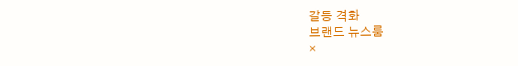갈등 격화
브랜드 뉴스룸
×